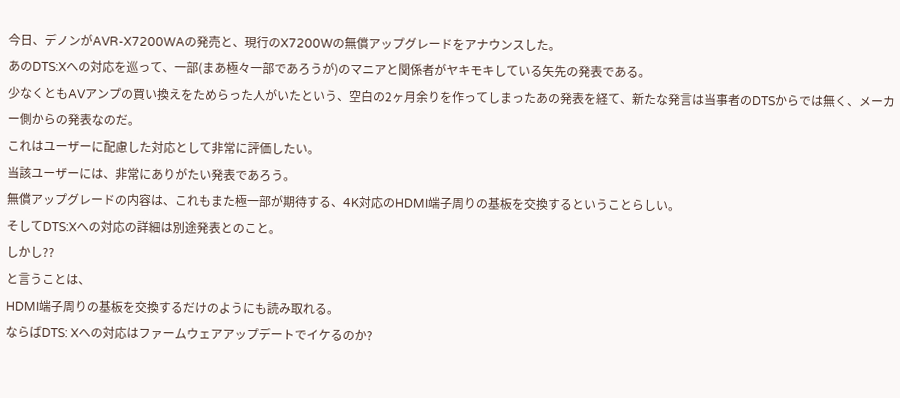今日、デノンがAVR-X7200WAの発売と、現行のX7200Wの無償アップグレードをアナウンスした。
あのDTS:Xへの対応を巡って、一部(まあ極々一部であろうが)のマニアと関係者がヤキモキしている矢先の発表である。
少なくともAVアンプの買い換えをためらった人がいたという、空白の2ヶ月余りを作ってしまったあの発表を経て、新たな発言は当事者のDTSからでは無く、メーカー側からの発表なのだ。
これはユーザーに配慮した対応として非常に評価したい。
当該ユーザーには、非常にありがたい発表であろう。
無償アップグレードの内容は、これもまた極一部が期待する、4K対応のHDMI端子周りの基板を交換するということらしい。
そしてDTS:Xへの対応の詳細は別途発表とのこと。
しかし??
と言うことは、
HDMI端子周りの基板を交換するだけのようにも読み取れる。
ならばDTS: Xへの対応はファームウェアアップデートでイケるのか?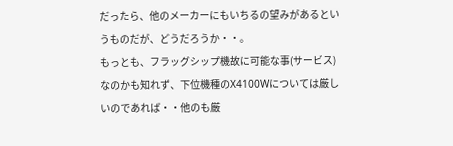だったら、他のメーカーにもいちるの望みがあるというものだが、どうだろうか・・。
もっとも、フラッグシップ機故に可能な事(サービス)なのかも知れず、下位機種のX4100Wについては厳しいのであれば・・他のも厳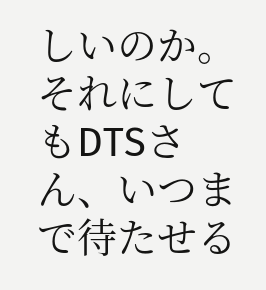しいのか。
それにしてもDTSさん、いつまで待たせる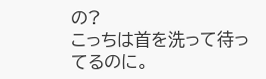の?
こっちは首を洗って待ってるのに。